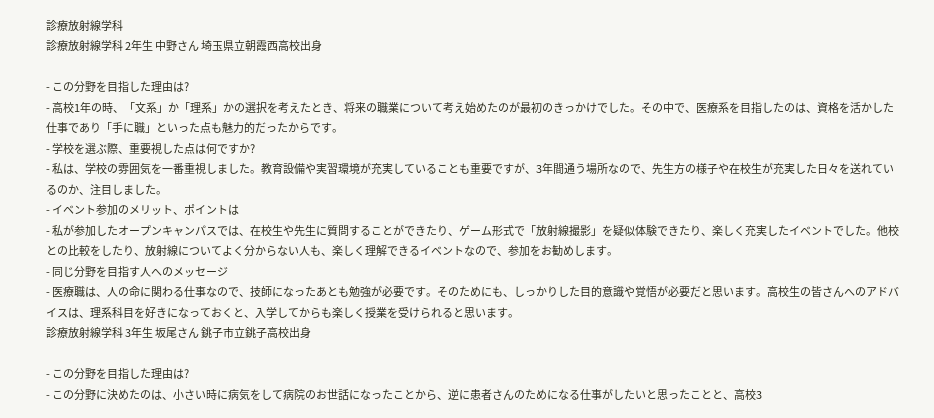診療放射線学科
診療放射線学科 2年生 中野さん 埼玉県立朝霞西高校出身

- この分野を目指した理由は?
- 高校1年の時、「文系」か「理系」かの選択を考えたとき、将来の職業について考え始めたのが最初のきっかけでした。その中で、医療系を目指したのは、資格を活かした仕事であり「手に職」といった点も魅力的だったからです。
- 学校を選ぶ際、重要視した点は何ですか?
- 私は、学校の雰囲気を一番重視しました。教育設備や実習環境が充実していることも重要ですが、3年間通う場所なので、先生方の様子や在校生が充実した日々を送れているのか、注目しました。
- イベント参加のメリット、ポイントは
- 私が参加したオープンキャンパスでは、在校生や先生に質問することができたり、ゲーム形式で「放射線撮影」を疑似体験できたり、楽しく充実したイベントでした。他校との比較をしたり、放射線についてよく分からない人も、楽しく理解できるイベントなので、参加をお勧めします。
- 同じ分野を目指す人へのメッセージ
- 医療職は、人の命に関わる仕事なので、技師になったあとも勉強が必要です。そのためにも、しっかりした目的意識や覚悟が必要だと思います。高校生の皆さんへのアドバイスは、理系科目を好きになっておくと、入学してからも楽しく授業を受けられると思います。
診療放射線学科 3年生 坂尾さん 銚子市立銚子高校出身

- この分野を目指した理由は?
- この分野に決めたのは、小さい時に病気をして病院のお世話になったことから、逆に患者さんのためになる仕事がしたいと思ったことと、高校3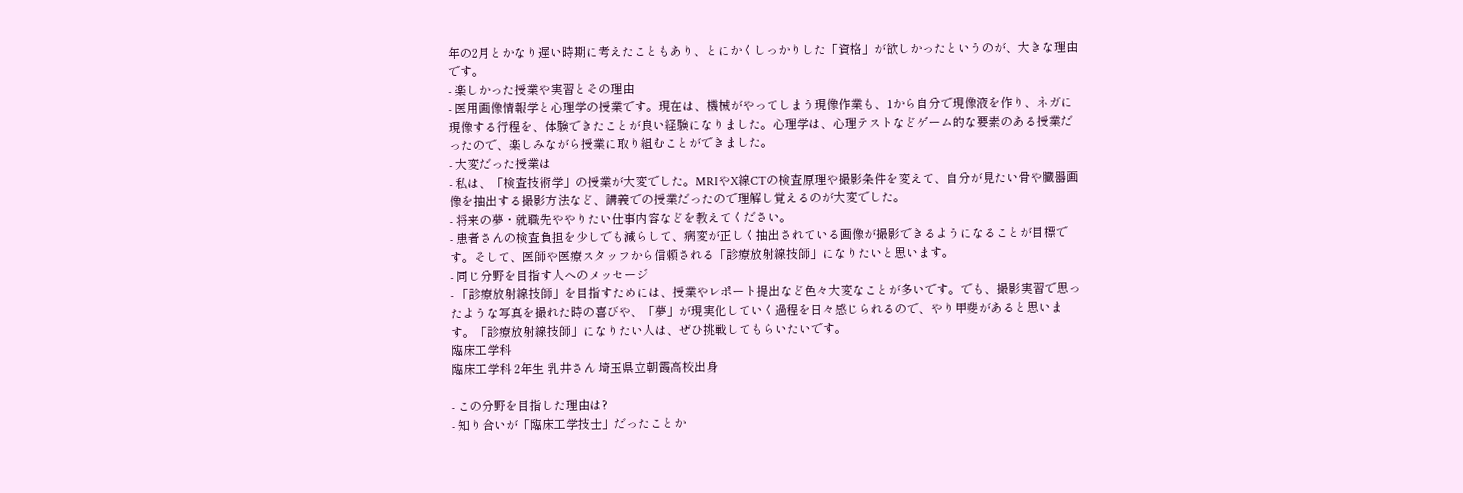年の2月とかなり遅い時期に考えたこともあり、とにかくしっかりした「資格」が欲しかったというのが、大きな理由です。
- 楽しかった授業や実習とその理由
- 医用画像情報学と心理学の授業です。現在は、機械がやってしまう現像作業も、1から自分で現像液を作り、ネガに現像する行程を、体験できたことが良い経験になりました。心理学は、心理テストなどゲーム的な要素のある授業だったので、楽しみながら授業に取り組むことができました。
- 大変だった授業は
- 私は、「検査技術学」の授業が大変でした。MRIやX線CTの検査原理や撮影条件を変えて、自分が見たい骨や臓器画像を抽出する撮影方法など、講義での授業だったので理解し覚えるのが大変でした。
- 将来の夢・就職先ややりたい仕事内容などを教えてください。
- 患者さんの検査負担を少しでも減らして、病変が正しく抽出されている画像が撮影できるようになることが目標です。そして、医師や医療スタッフから信頼される「診療放射線技師」になりたいと思います。
- 同じ分野を目指す人へのメッセージ
- 「診療放射線技師」を目指すためには、授業やレポート提出など色々大変なことが多いです。でも、撮影実習で思ったような写真を撮れた時の喜びや、「夢」が現実化していく過程を日々感じられるので、やり甲斐があると思います。「診療放射線技師」になりたい人は、ぜひ挑戦してもらいたいです。
臨床工学科
臨床工学科 2年生 乳井さん 埼玉県立朝霞高校出身

- この分野を目指した理由は?
- 知り合いが「臨床工学技士」だったことか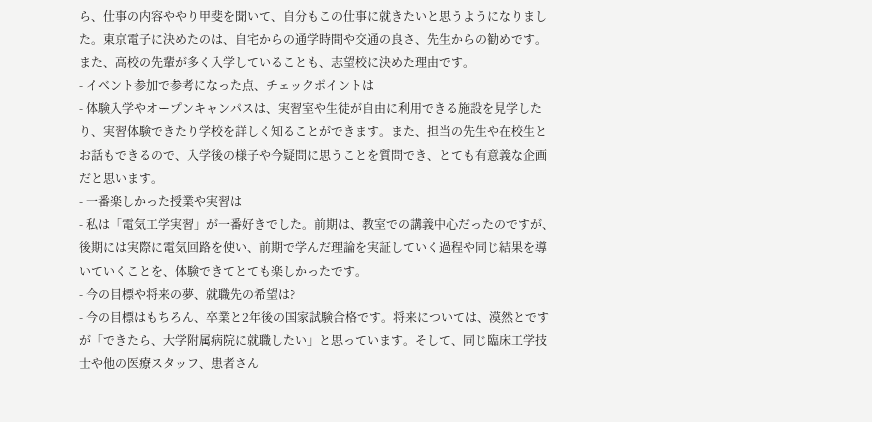ら、仕事の内容ややり甲斐を聞いて、自分もこの仕事に就きたいと思うようになりました。東京電子に決めたのは、自宅からの通学時間や交通の良さ、先生からの勧めです。また、高校の先輩が多く入学していることも、志望校に決めた理由です。
- イベント参加で参考になった点、チェックポイントは
- 体験入学やオープンキャンパスは、実習室や生徒が自由に利用できる施設を見学したり、実習体験できたり学校を詳しく知ることができます。また、担当の先生や在校生とお話もできるので、入学後の様子や今疑問に思うことを質問でき、とても有意義な企画だと思います。
- 一番楽しかった授業や実習は
- 私は「電気工学実習」が一番好きでした。前期は、教室での講義中心だったのですが、後期には実際に電気回路を使い、前期で学んだ理論を実証していく過程や同じ結果を導いていくことを、体験できてとても楽しかったです。
- 今の目標や将来の夢、就職先の希望は?
- 今の目標はもちろん、卒業と2年後の国家試験合格です。将来については、漠然とですが「できたら、大学附属病院に就職したい」と思っています。そして、同じ臨床工学技士や他の医療スタッフ、患者さん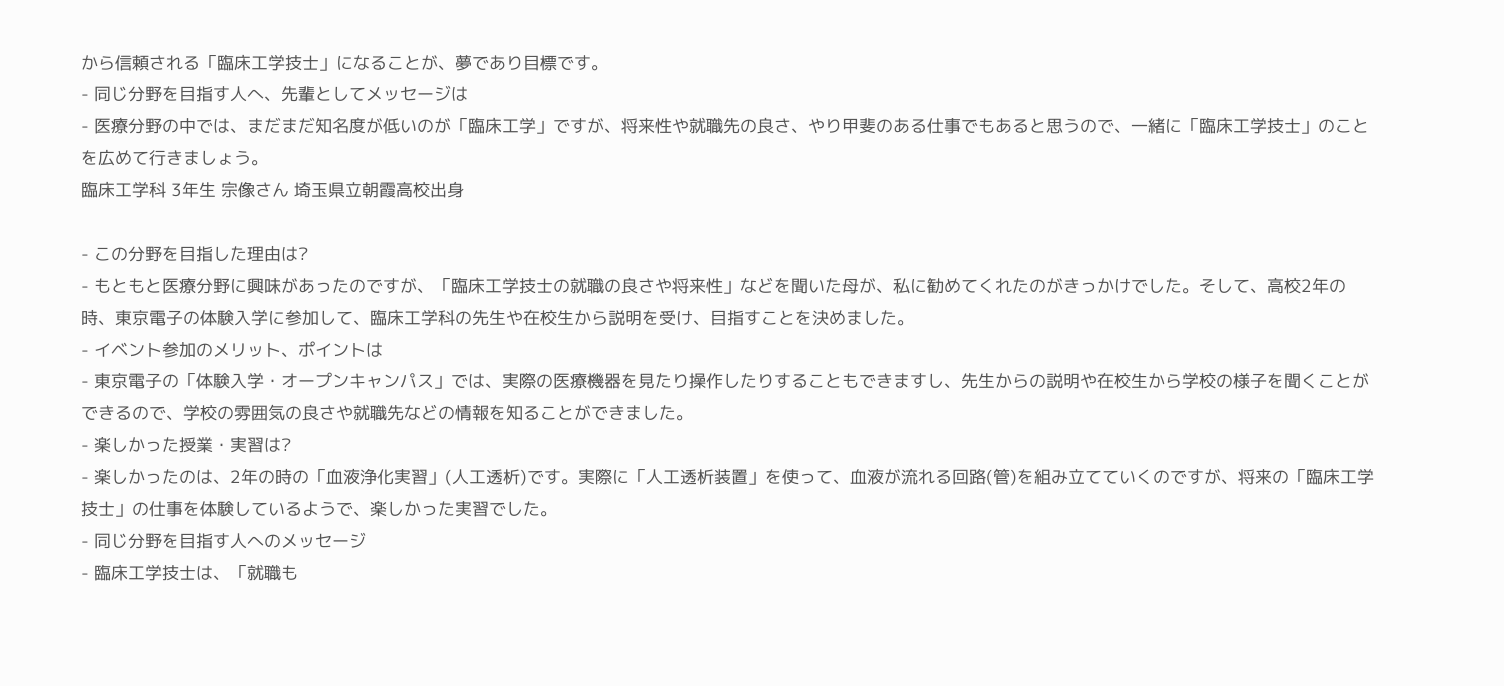から信頼される「臨床工学技士」になることが、夢であり目標です。
- 同じ分野を目指す人へ、先輩としてメッセージは
- 医療分野の中では、まだまだ知名度が低いのが「臨床工学」ですが、将来性や就職先の良さ、やり甲斐のある仕事でもあると思うので、一緒に「臨床工学技士」のことを広めて行きましょう。
臨床工学科 3年生 宗像さん 埼玉県立朝霞高校出身

- この分野を目指した理由は?
- もともと医療分野に興味があったのですが、「臨床工学技士の就職の良さや将来性」などを聞いた母が、私に勧めてくれたのがきっかけでした。そして、高校2年の時、東京電子の体験入学に参加して、臨床工学科の先生や在校生から説明を受け、目指すことを決めました。
- イベント参加のメリット、ポイントは
- 東京電子の「体験入学・オープンキャンパス」では、実際の医療機器を見たり操作したりすることもできますし、先生からの説明や在校生から学校の様子を聞くことができるので、学校の雰囲気の良さや就職先などの情報を知ることができました。
- 楽しかった授業・実習は?
- 楽しかったのは、2年の時の「血液浄化実習」(人工透析)です。実際に「人工透析装置」を使って、血液が流れる回路(管)を組み立てていくのですが、将来の「臨床工学技士」の仕事を体験しているようで、楽しかった実習でした。
- 同じ分野を目指す人へのメッセージ
- 臨床工学技士は、「就職も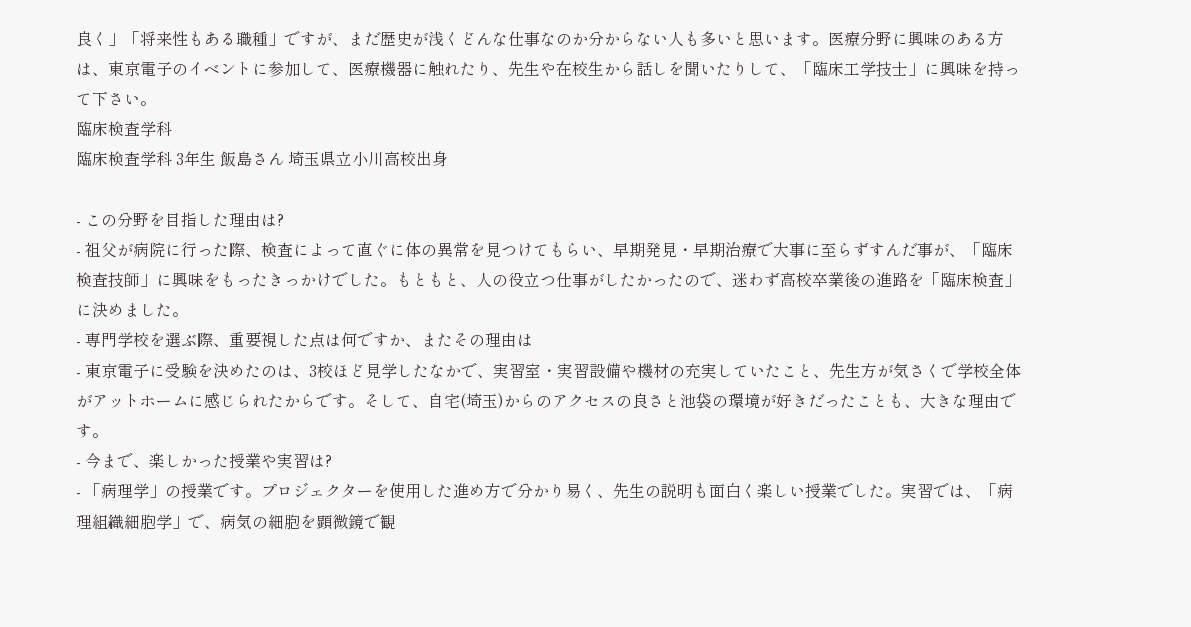良く」「将来性もある職種」ですが、まだ歴史が浅くどんな仕事なのか分からない人も多いと思います。医療分野に興味のある方は、東京電子のイベントに参加して、医療機器に触れたり、先生や在校生から話しを聞いたりして、「臨床工学技士」に興味を持って下さい。
臨床検査学科
臨床検査学科 3年生 飯島さん 埼玉県立小川高校出身

- この分野を目指した理由は?
- 祖父が病院に行った際、検査によって直ぐに体の異常を見つけてもらい、早期発見・早期治療で大事に至らずすんだ事が、「臨床検査技師」に興味をもったきっかけでした。もともと、人の役立つ仕事がしたかったので、迷わず高校卒業後の進路を「臨床検査」に決めました。
- 専門学校を選ぶ際、重要視した点は何ですか、またその理由は
- 東京電子に受験を決めたのは、3校ほど見学したなかで、実習室・実習設備や機材の充実していたこと、先生方が気さくで学校全体がアットホームに感じられたからです。そして、自宅(埼玉)からのアクセスの良さと池袋の環境が好きだったことも、大きな理由です。
- 今まで、楽しかった授業や実習は?
- 「病理学」の授業です。プロジェクターを使用した進め方で分かり易く、先生の説明も面白く楽しい授業でした。実習では、「病理組織細胞学」で、病気の細胞を顕微鏡で観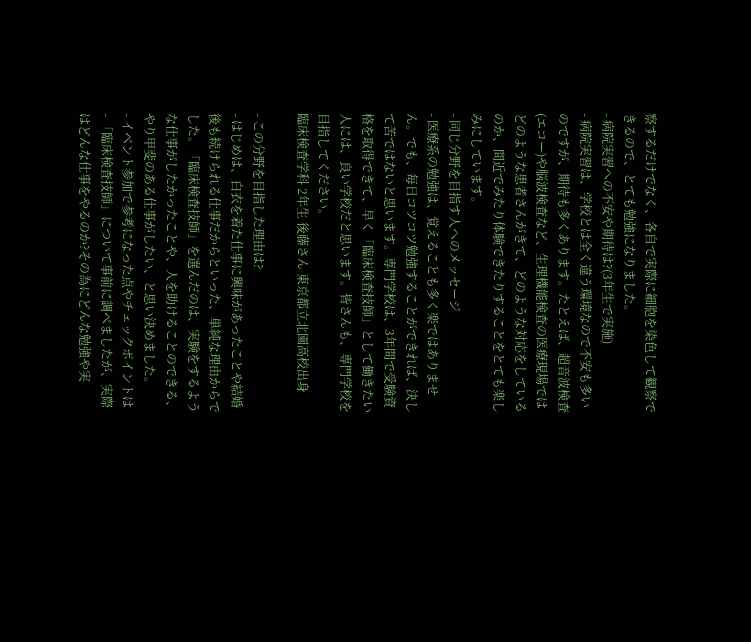察するだけでなく、各自で実際に細胞を染色して観察できるので、とても勉強になりました。
- 病院実習への不安や期待は?(3年生で実施)
- 病院実習は、学校とは全く違う環境なので不安も多いのですが、期待も多くあります。たとえば、超音波検査(エコー)や脳波検査など、生理機能検査の医療現場ではどのような患者さんがきて、どのような対応をしているのか、間近でみたり体験できたりすることをとても楽しみにしています。
- 同じ分野を目指す人へのメッセージ
- 医療系の勉強は、覚えることも多く楽ではありません。でも、毎日コツコツ勉強することができれば、決して苦ではないと思います。専門学校は、3年間で受験資格を取得できて、早く「臨床検査技師」として働きたい人には、良い学校だと思います。皆さんも、専門学校を目指してください。
臨床検査学科 2年生 後藤さん 東京都立北園高校出身

- この分野を目指した理由は?
- はじめは、白衣を着た仕事に興味があったことや結婚後も続けられる仕事だからといった、単純な理由からでした。「臨床検査技師」を選んだのは、実験をするような仕事がしたかったことや、人を助けることのできる、やり甲斐のある仕事がしたい、と思い決めました。
- イベント参加で参考になった点やチェックポイントは
- 「臨床検査技師」について事前に調べましたが、実際はどんな仕事をやるのか?その為にどんな勉強や実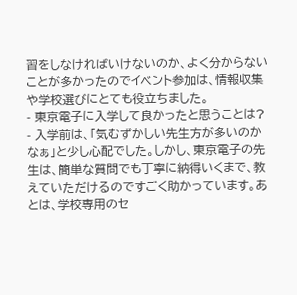習をしなければいけないのか、よく分からないことが多かったのでイベント参加は、情報収集や学校選びにとても役立ちました。
- 東京電子に入学して良かったと思うことは?
- 入学前は、「気むずかしい先生方が多いのかなぁ」と少し心配でした。しかし、東京電子の先生は、簡単な質問でも丁寧に納得いくまで、教えていただけるのですごく助かっています。あとは、学校専用のセ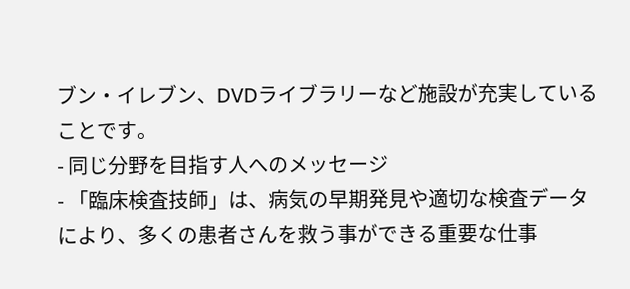ブン・イレブン、DVDライブラリーなど施設が充実していることです。
- 同じ分野を目指す人へのメッセージ
- 「臨床検査技師」は、病気の早期発見や適切な検査データにより、多くの患者さんを救う事ができる重要な仕事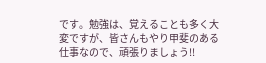です。勉強は、覚えることも多く大変ですが、皆さんもやり甲斐のある仕事なので、頑張りましょう!!